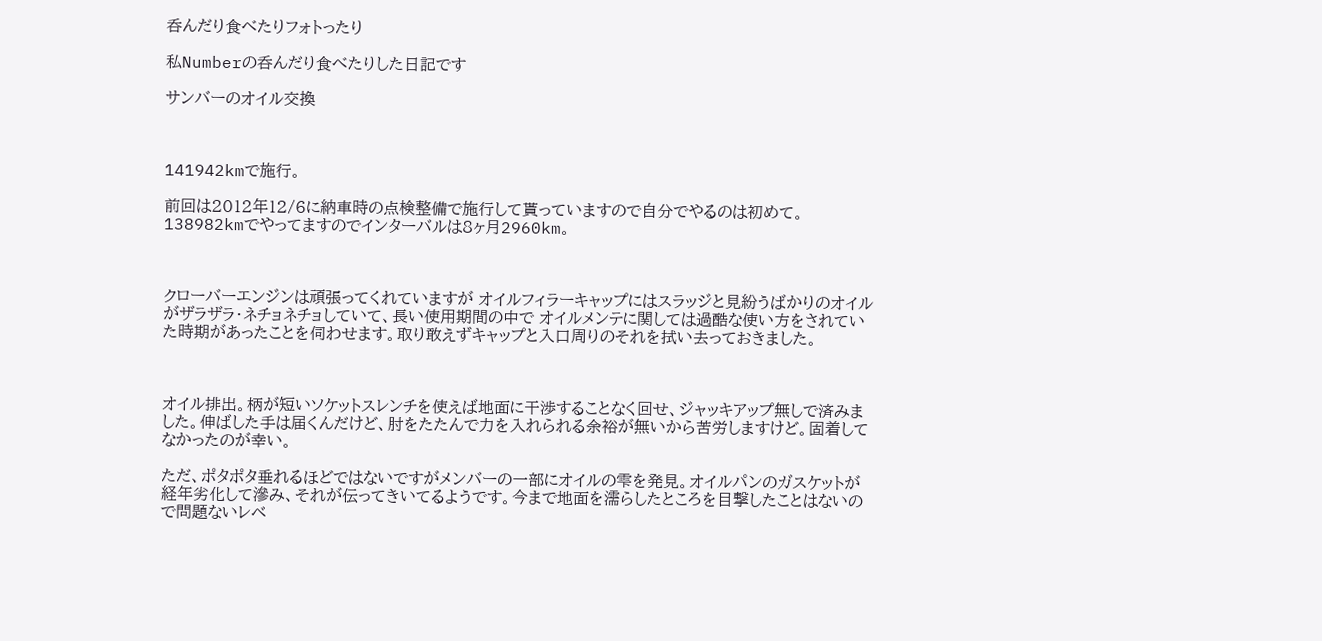呑んだり食べたりフォトったり

私Numberの呑んだり食べたりした日記です

サンバーのオイル交換



141942kmで施行。

前回は2012年12/6に納車時の点検整備で施行して貰っていますので自分でやるのは初めて。138982kmでやってますのでインターバルは8ヶ月2960km。



クローバーエンジンは頑張ってくれていますが オイルフィラーキャップにはスラッジと見紛うばかりのオイルがザラザラ・ネチョネチョしていて、長い使用期間の中で オイルメンテに関しては過酷な使い方をされていた時期があったことを伺わせます。取り敢えずキャップと入口周りのそれを拭い去っておきました。



オイル排出。柄が短いソケットスレンチを使えば地面に干渉することなく回せ、ジャッキアップ無しで済みました。伸ばした手は届くんだけど、肘をたたんで力を入れられる余裕が無いから苦労しますけど。固着してなかったのが幸い。

ただ、ポタポタ垂れるほどではないですがメンバーの一部にオイルの雫を発見。オイルパンのガスケットが経年劣化して滲み、それが伝ってきいてるようです。今まで地面を濡らしたところを目撃したことはないので問題ないレベ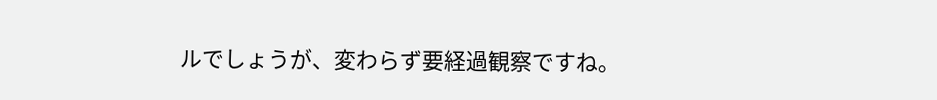ルでしょうが、変わらず要経過観察ですね。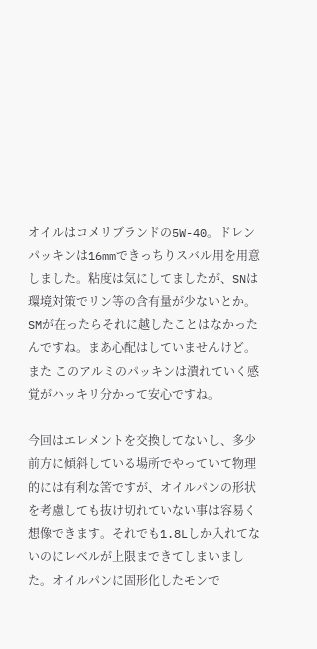オイルはコメリブランドの5W-40。ドレンパッキンは16mmできっちりスバル用を用意しました。粘度は気にしてましたが、SNは環境対策でリン等の含有量が少ないとか。SMが在ったらそれに越したことはなかったんですね。まあ心配はしていませんけど。また このアルミのパッキンは潰れていく感覚がハッキリ分かって安心ですね。

今回はエレメントを交換してないし、多少前方に傾斜している場所でやっていて物理的には有利な筈ですが、オイルパンの形状を考慮しても抜け切れていない事は容易く想像できます。それでも1.8Lしか入れてないのにレベルが上限まできてしまいました。オイルパンに固形化したモンで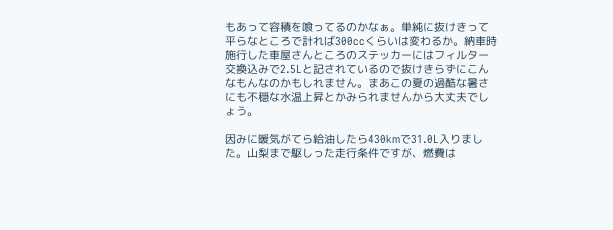もあって容積を喰ってるのかなぁ。単純に抜けきって平らなところで計れば300ccくらいは変わるか。納車時施行した車屋さんところのステッカーにはフィルター交換込みで2.5Lと記されているので抜けきらずにこんなもんなのかもしれません。まあこの夏の過酷な暑さにも不穏な水温上昇とかみられませんから大丈夫でしょう。

因みに暖気がてら給油したら430kmで31.0L入りました。山梨まで駆しった走行条件ですが、燃費は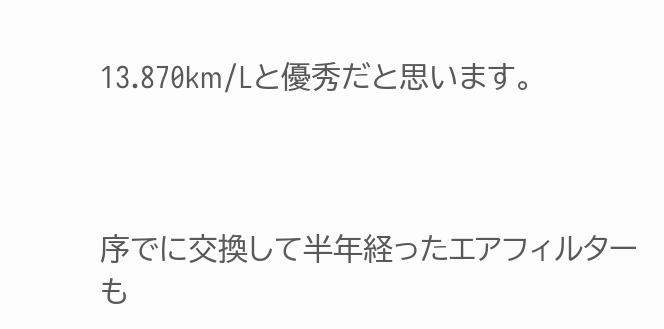13.870km/Lと優秀だと思います。



序でに交換して半年経ったエアフィルターも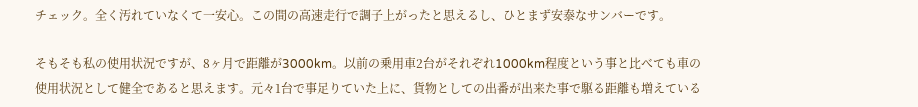チェック。全く汚れていなくて一安心。この間の高速走行で調子上がったと思えるし、ひとまず安泰なサンバーです。

そもそも私の使用状況ですが、8ヶ月で距離が3000km。以前の乗用車2台がそれぞれ1000km程度という事と比べても車の使用状況として健全であると思えます。元々1台で事足りていた上に、貨物としての出番が出来た事で駆る距離も増えている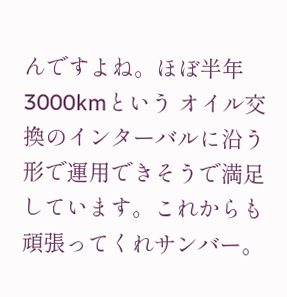んですよね。ほぼ半年3000kmという オイル交換のインターバルに沿う形で運用できそうで満足しています。これからも頑張ってくれサンバー。